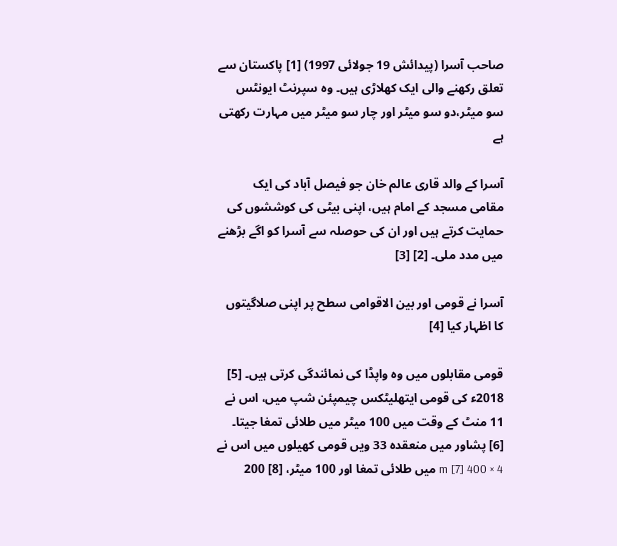صاحب آسرا (پیدائش 19 جولائی 1997) [1] پاکستان سے تعلق رکھنے والی ایک کھلاڑی ہیں۔ وہ سپرنٹ ایونٹس سو میٹر،دو سو میٹر اور چار سو میٹر میں مہارت رکھتی ہے

آسرا کے والد قاری عالم خان جو فیصل آباد کی ایک مقامی مسجد کے امام ہیں، اپنی بیٹی کی کوششوں کی حمایت کرتے ہیں اور ان کی حوصلہ سے آسرا کو اگے بڑھنے میں مدد ملی۔ [2] [3]

آسرا نے قومی اور بین الاقوامی سطح پر اپنی صلاگیتوں کا اظہار کیا [4]

قومی مقابلوں میں وہ واپڈا کی نمائندگی کرتی ہیں۔ [5] 2018ء کی قومی ایتھلیٹکس چیمپئن شپ میں، اس نے 11 منٹ کے وقت میں 100 میٹر میں طلائی تمغا جیتا۔ [6] پشاور میں منعقدہ 33 ویں قومی کھیلوں میں اس نے 4 × 400 m [7] میں طلائی تمغا اور 100 میٹر، [8] 200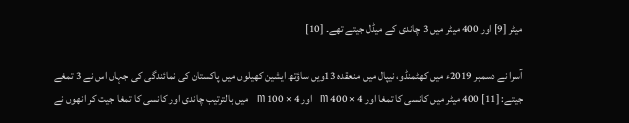میٹر [9] اور 400 میٹر میں 3 چاندی کے میڈل جیتے تھے۔ [10]

آسرا نے دسمبر 2019ء میں کھٹمنڈو، نیپال میں منعقدہ 13ویں ساؤتھ ایشین کھیلوں میں پاکستان کی نمائندگی کی جہاں اس نے 3 تمغے جیتے: [11] 400 میٹر میں کانسی کا تمغا اور 4 × 400 m اور 4 × 100 m میں بالترتیب چاندی اور کانسی کا تمغا جیت کر انھوں نے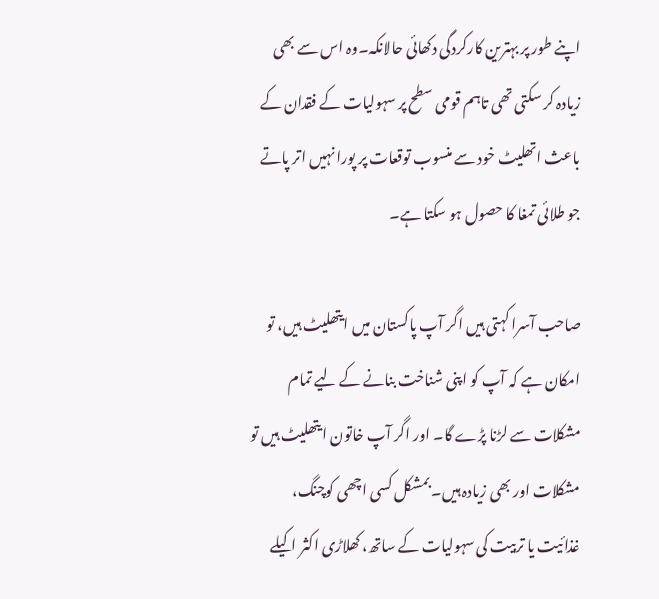اپنے طور پر بہترین کارکردگی دکھائی حالانکہ۔وہ اس سے بھی زیادہ کر سکتی تھی تاہم قومی سطح پر سہولیات کے فقدان کے باعث اتھلیٹ خود سے منسوب توقعات پر پورا نہیں اتر پاتے جو طلائی تمغا کا حصول ہو سکتا ہے۔

صاحب آسرا کہتی ہیں اگر آپ پاکستان میں ایتھلیٹ ہیں، تو امکان ہے کہ آپ کو اپنی شناخت بنانے کے لیے تمام مشکلات سے لڑنا پڑے گا۔ اور اگر آپ خاتون ایتھلیٹ ہیں تو مشکلات اور بھی زیادہ ہیں۔ بمشکل کسی اچھی کوچنگ، غذائیت یا تربیت کی سہولیات کے ساتھ، کھلاڑی اکثر اکیلے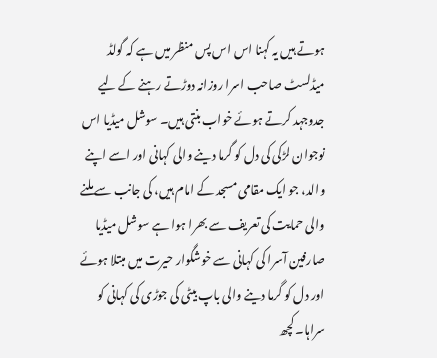ہوتے ہیں یہ کہنا اس اس پس منظر میں ہے کہ گولڈ میڈلسٹ صاحب اسرا روزانہ دوڑتے رہنے کے لیے جدوجہد کرتے ہوئے خواب بنتی ہیں۔ سوشل میڈیا اس نوجوان لڑکی کی دل کو گرما دینے والی کہانی اور اسے اپنے والد، جو ایک مقامی مسجد کے امام ہیں، کی جانب سے ملنے والی حمایت کی تعریف سے بھرا ہوا ہے سوشل میڈیا صارفین آسرا کی کہانی سے خوشگوار حیرت میں مبتلا ہوئے اور دل کو گرما دینے والی باپ بیٹی کی جوڑی کی کہانی کو سراہا۔ کچھ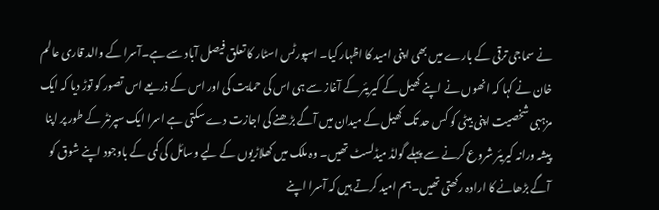نے سماجی ترقی کے بارے میں بھی اپنی امید کا اظہار کیا۔ اسپورٹس اسٹار کا تعلق فیصل آباد سے ہے۔آسرا کے والد قاری عالم خان نے کہا کہ انھوں نے اپنے کھیل کے کیریئر کے آغاز سے ہی اس کی حمایت کی اور اس کے ذریعے اس تصور کو توڑ دیا کہ ایک مزہبی شخصیت اپنی بیٹی کو کس حد تک کھیل کے میدان میں آگے بڑھنے کی اجازت دے سکتی ہے اسرا ایک سپرنٹر کے طور پر اپنا پیشہ ورانہ کیریئر شروع کرنے سے پہلے گولڈ میڈلسٹ تھیں۔ وہ ملک میں کھلاڑیوں کے لیے وسائل کی کمی کے باوجود اپنے شوق کو آگے بڑھانے کا ارادہ رکھتی تھیں۔ہم امید کرتے ہیں کہ آسرا اپنے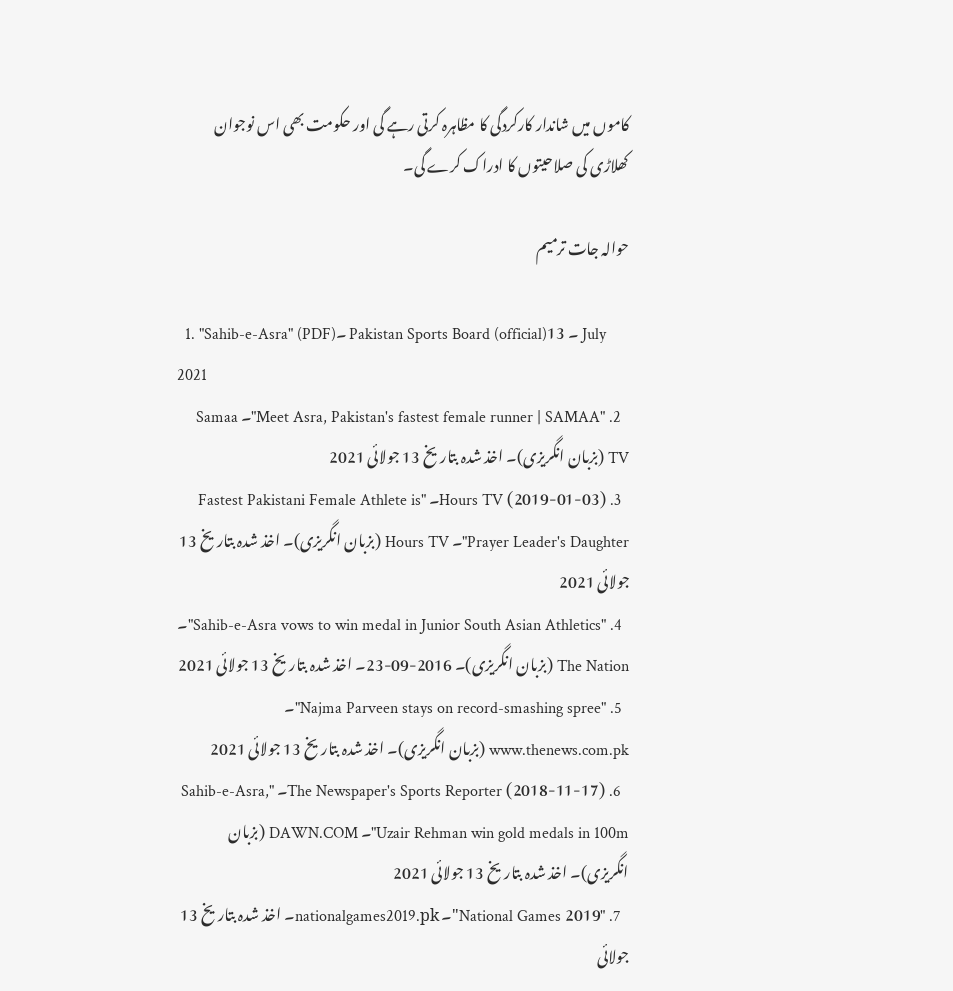کاموں میں شاندار کارکردگی کا مظاہرہ کرتی رہے گی اور حکومت بھی اس نوجوان کھلاڑی کی صلاحیتوں کا ادراک کرے گی۔

حوالہ جات ترمیم

  1. "Sahib-e-Asra" (PDF)۔ Pakistan Sports Board (official)۔ 13 July 2021
  2. "Meet Asra, Pakistan's fastest female runner | SAMAA"۔ Samaa TV (بزبان انگریزی)۔ اخذ شدہ بتاریخ 13 جولائی 2021
  3. Hours TV (2019-01-03)۔ "Fastest Pakistani Female Athlete is Prayer Leader's Daughter"۔ Hours TV (بزبان انگریزی)۔ اخذ شدہ بتاریخ 13 جولائی 2021
  4. "Sahib-e-Asra vows to win medal in Junior South Asian Athletics"۔ The Nation (بزبان انگریزی)۔ 2016-09-23۔ اخذ شدہ بتاریخ 13 جولائی 2021
  5. "Najma Parveen stays on record-smashing spree"۔ www.thenews.com.pk (بزبان انگریزی)۔ اخذ شدہ بتاریخ 13 جولائی 2021
  6. The Newspaper's Sports Reporter (2018-11-17)۔ "Sahib-e-Asra, Uzair Rehman win gold medals in 100m"۔ DAWN.COM (بزبان انگریزی)۔ اخذ شدہ بتاریخ 13 جولائی 2021
  7. "National Games 2019"۔ nationalgames2019.pk۔ اخذ شدہ بتاریخ 13 جولائی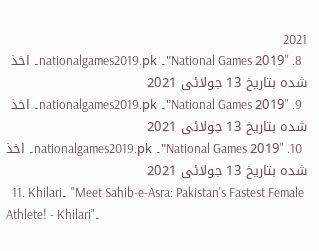2021
  8. "National Games 2019"۔ nationalgames2019.pk۔ اخذ شدہ بتاریخ 13 جولائی 2021
  9. "National Games 2019"۔ nationalgames2019.pk۔ اخذ شدہ بتاریخ 13 جولائی 2021
  10. "National Games 2019"۔ nationalgames2019.pk۔ اخذ شدہ بتاریخ 13 جولائی 2021
  11. Khilari۔ "Meet Sahib-e-Asra: Pakistan's Fastest Female Athlete! - Khilari"۔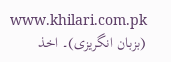www.khilari.com.pk (بزبان انگریزی)۔ اخذ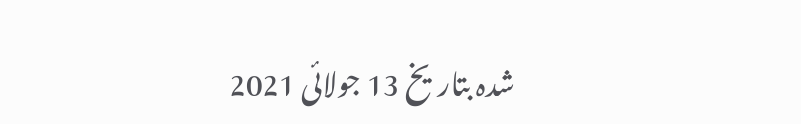شدہ بتاریخ 13 جولائی 2021